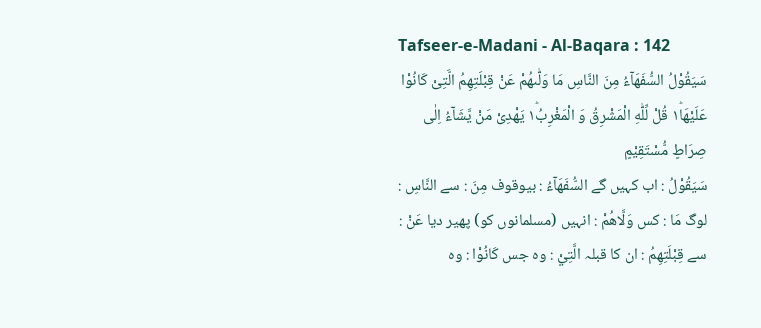Tafseer-e-Madani - Al-Baqara : 142
سَیَقُوْلُ السُّفَهَآءُ مِنَ النَّاسِ مَا وَلّٰىهُمْ عَنْ قِبْلَتِهِمُ الَّتِیْ كَانُوْا عَلَیْهَا١ؕ قُلْ لِّلّٰهِ الْمَشْرِقُ وَ الْمَغْرِبُ١ؕ یَهْدِیْ مَنْ یَّشَآءُ اِلٰى صِرَاطٍ مُّسْتَقِیْمٍ
سَيَقُوْلُ : اب کہیں گے السُّفَهَآءُ : بیوقوف مِنَ : سے النَّاسِ : لوگ مَا : کس وَلَّاهُمْ : انہیں (مسلمانوں کو) پھیر دیا عَنْ : سے قِبْلَتِهِمُ : ان کا قبلہ الَّتِيْ : وہ جس کَانُوْا : وہ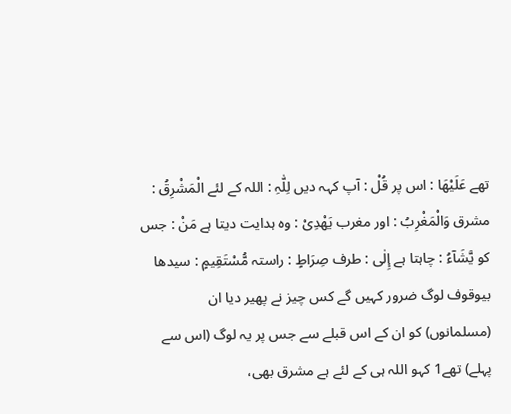تھے عَلَيْهَا : اس پر قُلْ : آپ کہہ دیں لِلّٰہِ : اللہ کے لئے الْمَشْرِقُ : مشرق وَالْمَغْرِبُ : اور مغرب يَهْدِیْ : وہ ہدایت دیتا ہے مَنْ : جس کو يَّشَآءُ : چاہتا ہے إِلٰى : طرف صِرَاطٍ : راستہ مُّسْتَقِيمٍ : سیدھا
بیوقوف لوگ ضرور کہیں گے کس چیز نے پھیر دیا ان (مسلمانوں) کو ان کے اس قبلے سے جس پر یہ لوگ (اس سے پہلے) تھے1 کہو اللہ ہی کے لئے ہے مشرق بھی،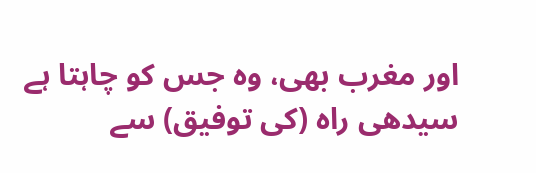اور مغرب بھی، وہ جس کو چاہتا ہے سیدھی راہ (کی توفیق) سے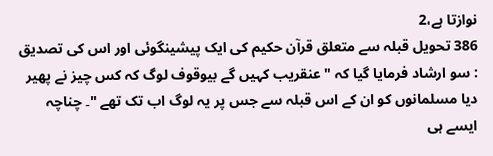نوازتا ہے،2
386 تحویل قبلہ سے متعلق قرآن حکیم کی ایک پیشینگوئی اور اس کی تصدیق : سو ارشاد فرمایا گیا کہ " عنقریب کہیں گے بیوقوف لوگ کہ کس چیز نے پھیر دیا مسلمانوں کو ان کے اس قبلہ سے جس پر یہ لوگ اب تک تھے "۔ چناچہ ایسے ہی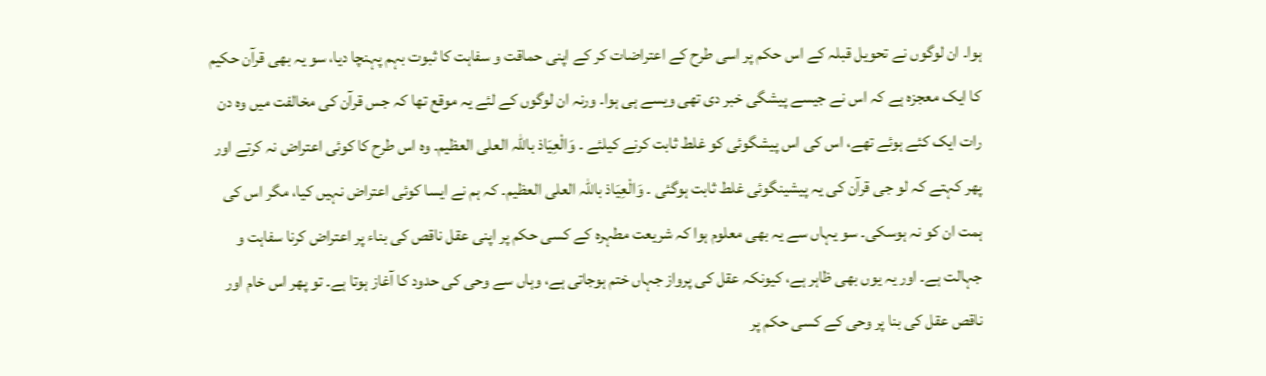ہوا۔ ان لوگوں نے تحویل قبلہ کے اس حکم پر اسی طرح کے اعتراضات کر کے اپنی حماقت و سفاہت کا ثبوت بہم پہنچا دیا، سو یہ بھی قرآن حکیم کا ایک معجزہ ہے کہ اس نے جیسے پیشگی خبر دی تھی ویسے ہی ہوا۔ ورنہ ان لوگوں کے لئے یہ موقع تھا کہ جس قرآن کی مخالفت میں وہ دن رات ایک کئے ہوئے تھے، اس کی اس پیشگوئی کو غلط ثابت کرنے کیلئے ۔ وَالْعِیَاذ باللّٰہ العلی العظیم۔ وہ اس طرح کا کوئی اعتراض نہ کرتے اور پھر کہتے کہ لو جی قرآن کی یہ پیشینگوئی غلط ثابت ہوگئی ۔ وَالْعِیَاذ باللّٰہ العلی العظیم۔ کہ ہم نے ایسا کوئی اعتراض نہیں کیا، مگر اس کی ہمت ان کو نہ ہوسکی۔ سو یہاں سے یہ بھی معلوم ہوا کہ شریعت مطہرہ کے کسی حکم پر اپنی عقل ناقص کی بناء پر اعتراض کرنا سفاہت و جہالت ہے۔ اور یہ یوں بھی ظاہر ہے، کیونکہ عقل کی پرواز جہاں ختم ہوجاتی ہے، وہاں سے وحی کی حدود کا آغاز ہوتا ہے۔ تو پھر اس خام اور ناقص عقل کی بنا پر وحی کے کسی حکم پر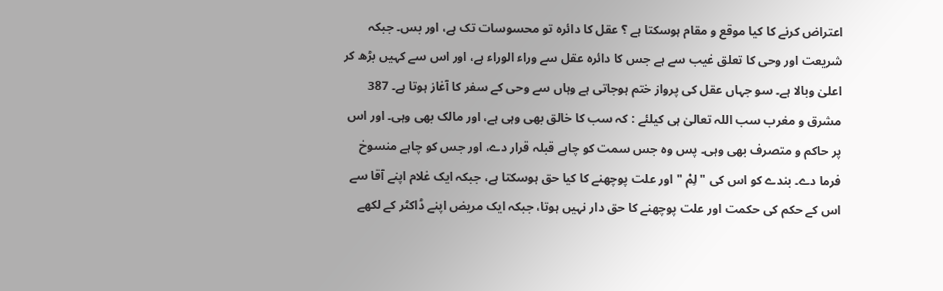اعتراض کرنے کا کیا موقع و مقام ہوسکتا ہے ؟ عقل کا دائرہ تو محسوسات تک ہے، اور بس۔ جبکہ شریعت اور وحی کا تعلق غیب سے ہے جس کا دائرہ عقل سے وراء الوراء ہے، اور اس سے کہیں بڑھ کر اعلیٰ وبالا ہے۔ سو جہاں عقل کی پرواز ختم ہوجاتی ہے وہاں سے وحی کے سفر کا آغاز ہوتا ہے۔ 387 مشرق و مغرب سب اللہ تعالیٰ ہی کیلئے : کہ سب کا خالق بھی وہی ہے، اور مالک بھی وہی۔ اور اس پر حاکم و متصرف بھی وہی۔ پس وہ جس سمت کو چاہے قبلہ قرار دے، اور جس کو چاہے منسوخ فرما دے۔ بندے کو اس کی " لِمْ " اور علت پوچھنے کا کیا حق ہوسکتا ہے، جبکہ ایک غلام اپنے آقا سے اس کے حکم کی حکمت اور علت پوچھنے کا حق دار نہیں ہوتا، جبکہ ایک مریض اپنے ڈاکٹر کے لکھے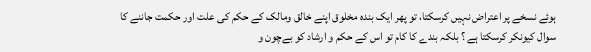ہوئے نسخے پر اعتراض نہیں کرسکتا، تو پھر ایک بندہ مخلوق اپنے خالق ومالک کے حکم کی علت اور حکمت جاننے کا سوال کیونکر کرسکتا ہے ؟ بلکہ بندے کا کام تو اس کے حکم و ارشاد کو بےچون و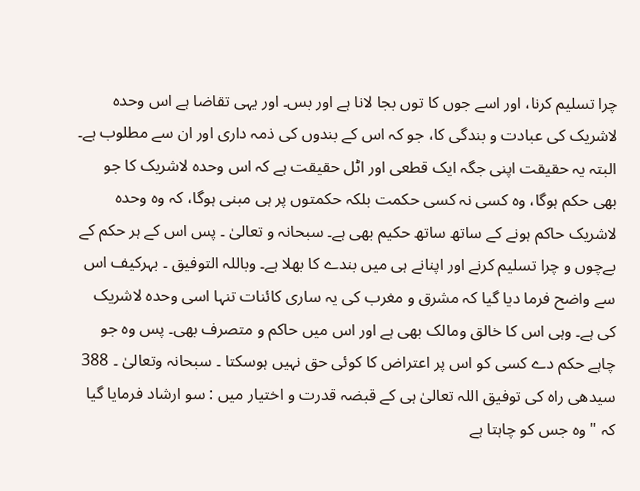چرا تسلیم کرنا، اور اسے جوں کا توں بجا لانا ہے اور بس۔ اور یہی تقاضا ہے اس وحدہ لاشریک کی عبادت و بندگی کا، جو کہ اس کے بندوں کی ذمہ داری اور ان سے مطلوب ہے۔ البتہ یہ حقیقت اپنی جگہ ایک قطعی اور اٹل حقیقت ہے کہ اس وحدہ لاشریک کا جو بھی حکم ہوگا، وہ کسی نہ کسی حکمت بلکہ حکمتوں پر ہی مبنی ہوگا، کہ وہ وحدہ لاشریک حاکم ہونے کے ساتھ ساتھ حکیم بھی ہے۔ سبحانہ و تعالیٰ ۔ پس اس کے ہر حکم کے بےچوں و چرا تسلیم کرنے اور اپنانے ہی میں بندے کا بھلا ہے۔ وباللہ التوفیق ۔ بہرکیف اس سے واضح فرما دیا گیا کہ مشرق و مغرب کی یہ ساری کائنات تنہا اسی وحدہ لاشریک کی ہے۔ وہی اس کا خالق ومالک بھی ہے اور اس میں حاکم و متصرف بھی۔ پس وہ جو چاہے حکم دے کسی کو اس پر اعتراض کا کوئی حق نہیں ہوسکتا ۔ سبحانہ وتعالیٰ ۔ 388 سیدھی راہ کی توفیق اللہ تعالیٰ ہی کے قبضہ قدرت و اختیار میں : سو ارشاد فرمایا گیا کہ " وہ جس کو چاہتا ہے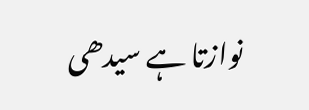نوازتا ہے سیدھی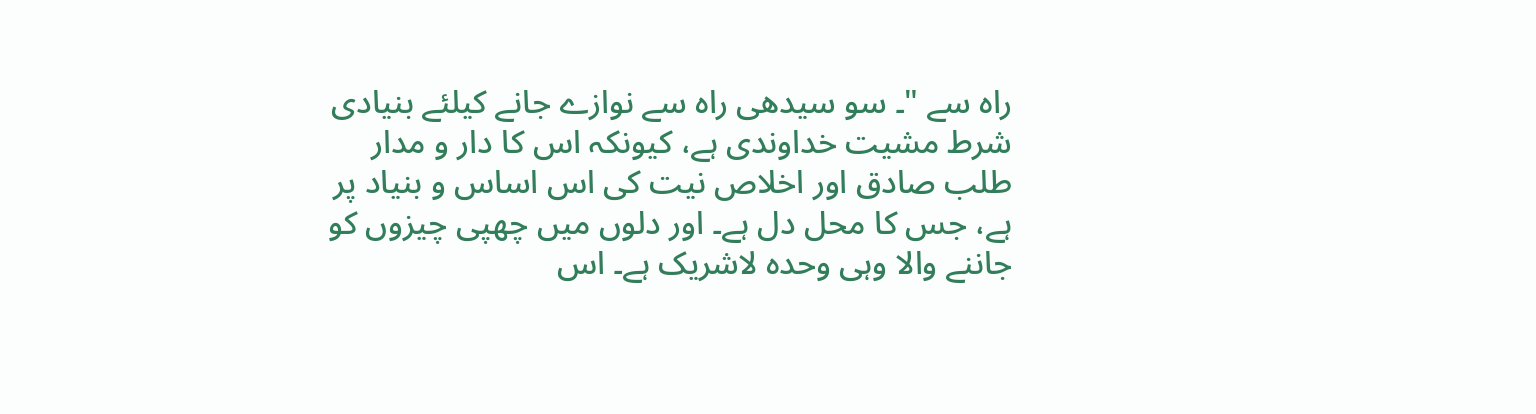راہ سے "۔ سو سیدھی راہ سے نوازے جانے کیلئے بنیادی شرط مشیت خداوندی ہے، کیونکہ اس کا دار و مدار طلب صادق اور اخلاص نیت کی اس اساس و بنیاد پر ہے، جس کا محل دل ہے۔ اور دلوں میں چھپی چیزوں کو جاننے والا وہی وحدہ لاشریک ہے۔ اس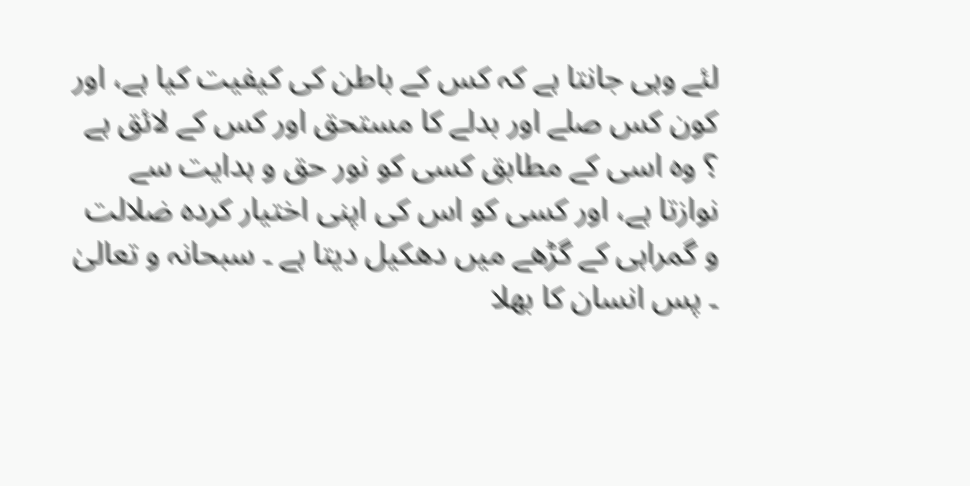لئے وہی جانتا ہے کہ کس کے باطن کی کیفیت کیا ہے، اور کون کس صلے اور بدلے کا مستحق اور کس کے لائق ہے ؟ وہ اسی کے مطابق کسی کو نور حق و ہدایت سے نوازتا ہے، اور کسی کو اس کی اپنی اختیار کردہ ضلالت و گمراہی کے گڑھے میں دھکیل دیتا ہے ۔ سبحانہ و تعالیٰ ۔ پس انسان کا بھلا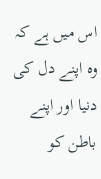اس میں ہے کہ وہ اپنے دل کی دنیا اور اپنے باطن کو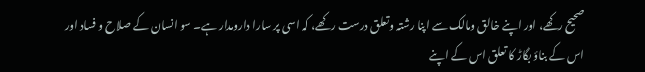صحیح رکھے، اور اپنے خالق ومالک سے اپنا رشتہ وتعلق درست رکھے، کہ اسی پر سارا دارومدار ہے۔ سو انسان کے صلاح و فساد اور اس کے بناؤ بگاڑ کا تعلق اس کے اپنے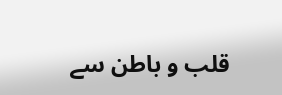قلب و باطن سے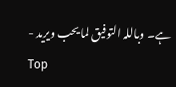ہے۔ وباللہ التوفیق لما یحب ویرید -
Top